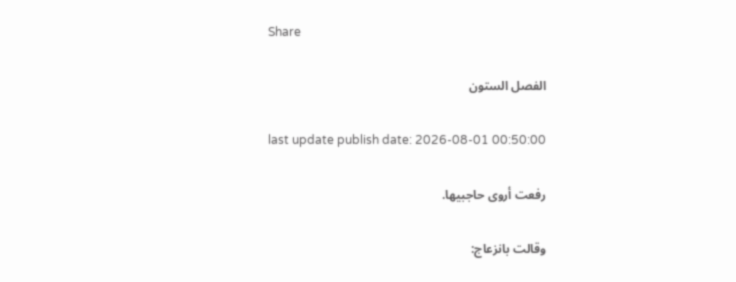Share

الفصل الستون

last update publish date: 2026-08-01 00:50:00

رفعت أروى حاجبيها.

وقالت بانزعاج: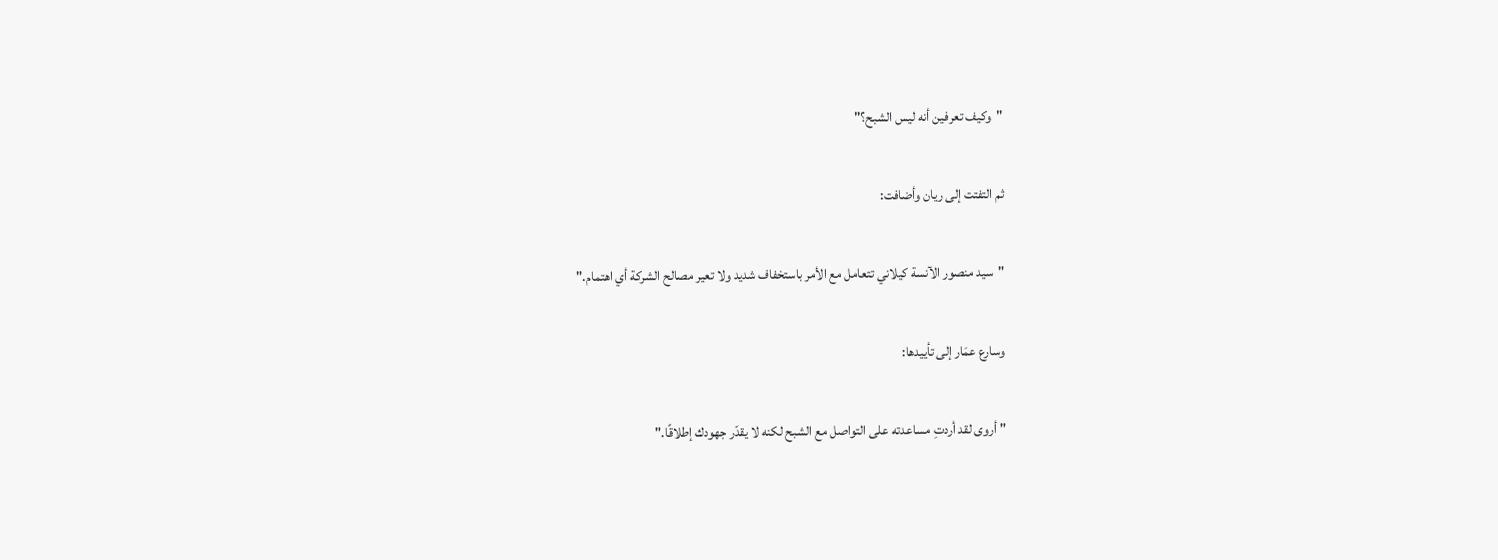"وكيف تعرفين أنه ليس الشبح؟"

ثم التفتت إلى ريان وأضافت:

"سيد منصور الآنسة كيلاني تتعامل مع الأمر باستخفاف شديد ولا تعير مصالح الشركة أي اهتمام."

وسارع عمَار إلى تأييدها:

" أروى لقد أردتِ مساعدته على التواصل مع الشبح لكنه لا يقدّر جهودك إطلاقًا."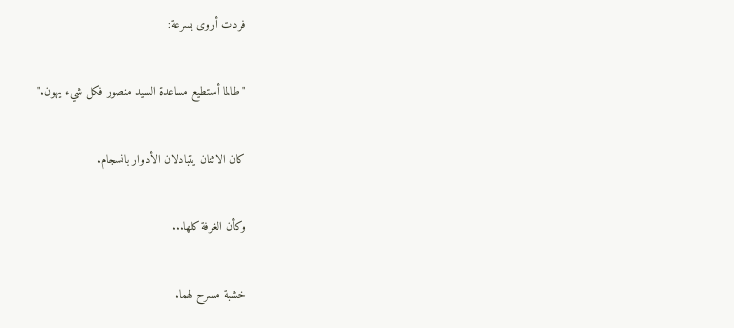فردت أروى بسرعة:

"طالما أستطيع مساعدة السيد منصور فكل شيء يهون."

كان الاثنان يتبادلان الأدوار بانسجام.

وكأن الغرفة كلها...

خشبة مسرح لهما.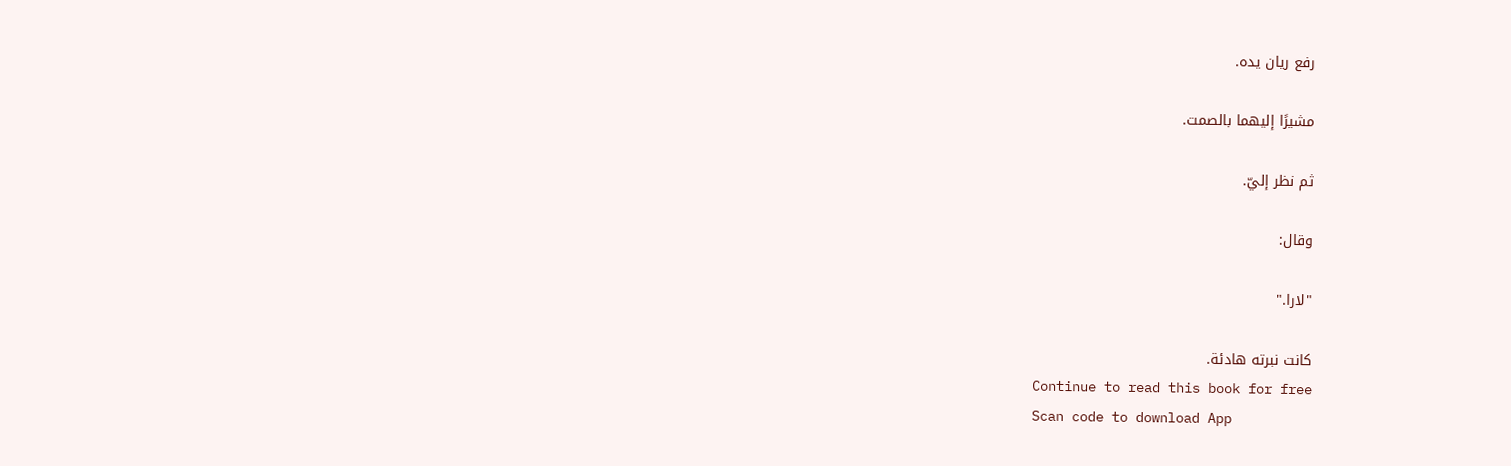رفع ريان يده.

مشيرًا إليهما بالصمت.

ثم نظر إليّ.

وقال:

"لارا."

كانت نبرته هادئة.
Continue to read this book for free
Scan code to download App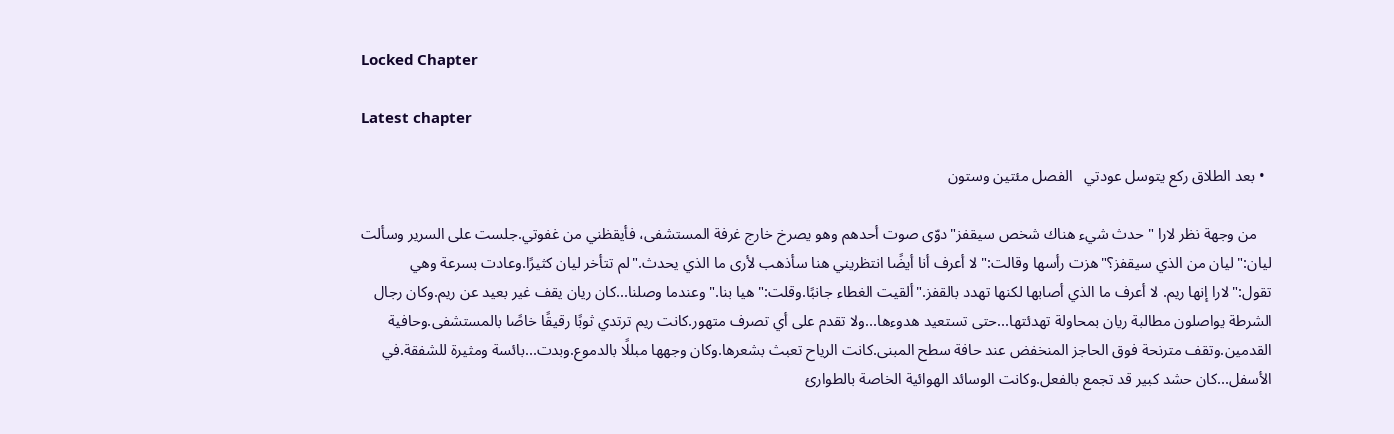Locked Chapter

Latest chapter

  • بعد الطلاق ركع يتوسل عودتي   الفصل مئتين وستون

    من وجهة نظر لارا "حدث شيء هناك شخص سيقفز"دوّى صوت أحدهم وهو يصرخ خارج غرفة المستشفى، فأيقظني من غفوتي.جلست على السرير وسألت ليان:" ليان من الذي سيقفز؟"هزت رأسها وقالت:"لا أعرف أنا أيضًا انتظريني هنا سأذهب لأرى ما الذي يحدث."لم تتأخر ليان كثيرًا.وعادت بسرعة وهي تقول:"لارا إنها ريم. لا أعرف ما الذي أصابها لكنها تهدد بالقفز."ألقيت الغطاء جانبًا.وقلت:"هيا بنا."وعندما وصلنا...كان ريان يقف غير بعيد عن ريم.وكان رجال الشرطة يواصلون مطالبة ريان بمحاولة تهدئتها...حتى تستعيد هدوءها...ولا تقدم على أي تصرف متهور.كانت ريم ترتدي ثوبًا رقيقًا خاصًا بالمستشفى.وحافية القدمين.وتقف مترنحة فوق الحاجز المنخفض عند حافة سطح المبنى.كانت الرياح تعبث بشعرها.وكان وجهها مبللًا بالدموع.وبدت...بائسة ومثيرة للشفقة.في الأسفل...كان حشد كبير قد تجمع بالفعل.وكانت الوسائد الهوائية الخاصة بالطوارئ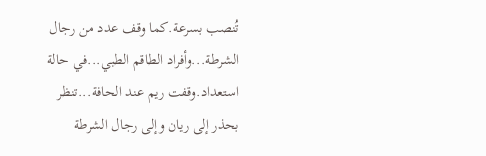تُنصب بسرعة.كما وقف عدد من رجال الشرطة...وأفراد الطاقم الطبي...في حالة استعداد.وقفت ريم عند الحافة...تنظر بحذر إلى ريان وإلى رجال الشرطة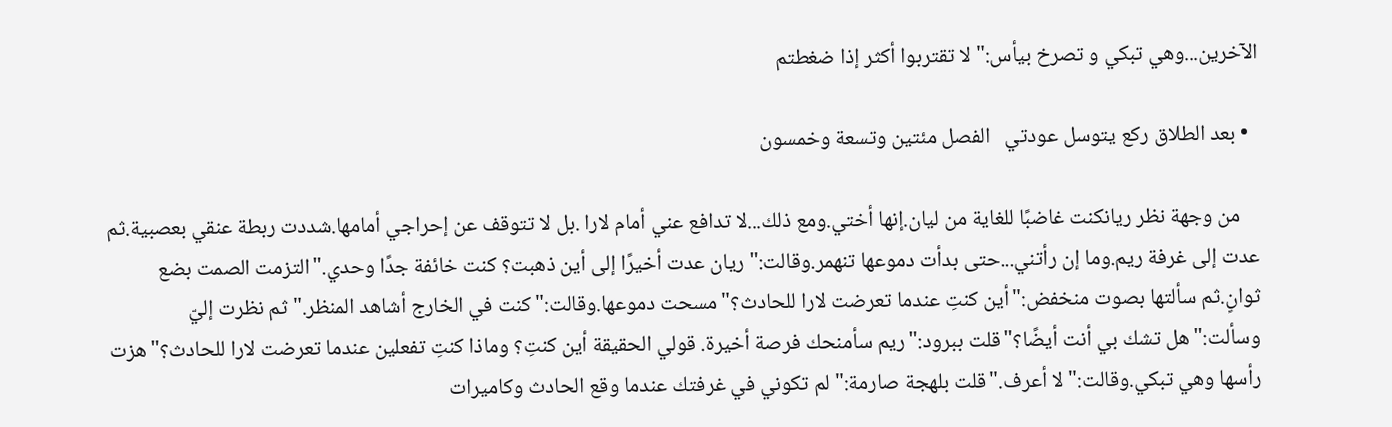الآخرين...وهي تبكي و تصرخ بيأس:"لا تقتربوا أكثر إذا ضغطتم

  • بعد الطلاق ركع يتوسل عودتي   الفصل مئتين وتسعة وخمسون

    من وجهة نظر ريانكنت غاضبًا للغاية من ليان.إنها أختي.ومع ذلك...لا تدافع عني أمام لارا .بل لا تتوقف عن إحراجي أمامها.شددت ربطة عنقي بعصبية.ثم عدت إلى غرفة ريم.وما إن رأتني...حتى بدأت دموعها تنهمر.وقالت:"ريان عدت أخيرًا إلى أين ذهبت؟ كنت خائفة جدًا وحدي."التزمت الصمت بضع ثوانٍ.ثم سألتها بصوت منخفض:"أين كنتِ عندما تعرضت لارا للحادث؟"مسحت دموعها.وقالت:"كنت في الخارج أشاهد المنظر."ثم نظرت إليّ وسألت:"هل تشك بي أنت أيضًا؟"قلت ببرود:"ريم سأمنحك فرصة أخيرة. قولي الحقيقة أين كنتِ؟ وماذا كنتِ تفعلين عندما تعرضت لارا للحادث؟"هزت رأسها وهي تبكي.وقالت:"لا أعرف."قلت بلهجة صارمة:"لم تكوني في غرفتك عندما وقع الحادث وكاميرات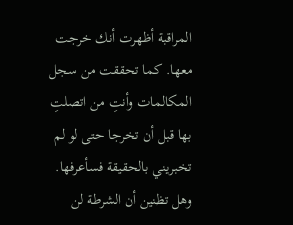المراقبة أظهرت أنك خرجت معها. كما تحققت من سجل المكالمات وأنتِ من اتصلتِ بها قبل أن تخرجا حتى لو لم تخبريني بالحقيقة فسأعرفها. وهل تظنين أن الشرطة لن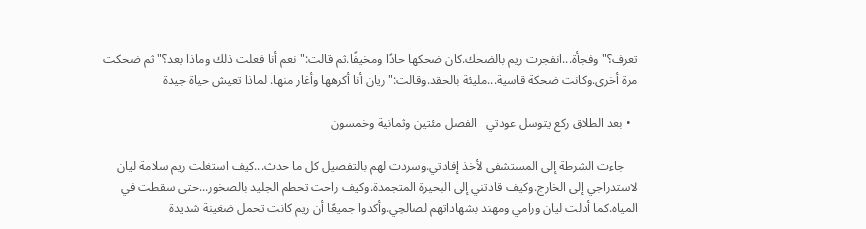تعرف؟"وفجأة...انفجرت ريم بالضحك.كان ضحكها حادًا ومخيفًا.ثم قالت:"نعم أنا فعلت ذلك وماذا بعد؟"ثم ضحكت مرة أخرى.وكانت ضحكة قاسية...مليئة بالحقد.وقالت:"ريان أنا أكرهها وأغار منها. لماذا تعيش حياة جيدة

  • بعد الطلاق ركع يتوسل عودتي   الفصل مئتين وثمانية وخمسون

    جاءت الشرطة إلى المستشفى لأخذ إفادتي.وسردت لهم بالتفصيل كل ما حدث...كيف استغلت ريم سلامة ليان لاستدراجي إلى الخارج.وكيف قادتني إلى البحيرة المتجمدة.وكيف راحت تحطم الجليد بالصخور...حتى سقطت في المياه.كما أدلت ليان ورامي ومهند بشهاداتهم لصالحِي.وأكدوا جميعًا أن ريم كانت تحمل ضغينة شديدة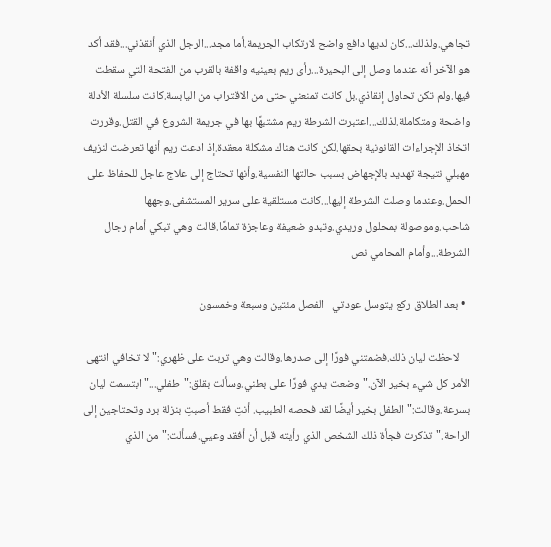تجاهي.ولذلك...كان لديها دافع واضح لارتكاب الجريمة.أما مجد...الرجل الذي أنقذني...فقد أكد هو الآخر أنه عندما وصل إلى البحيرة...رأى ريم بعينيه واقفة بالقرب من الفتحة التي سقطت فيها.ولم تكن تحاول إنقاذي.بل كانت تمنعني حتى من الاقتراب من اليابسة.كانت سلسلة الأدلة واضحة ومتكاملة.لذلك...اعتبرت الشرطة ريم مشتبهًا بها في جريمة الشروع في القتل.وقررت اتخاذ الإجراءات القانونية بحقها.لكن كانت هناك مشكلة معقدة.إذ ادعت ريم أنها تعرضت لنزيف مهبلي نتيجة تهديد بالإجهاض بسبب حالتها النفسية.وأنها تحتاج إلى علاج عاجل للحفاظ على الحمل.وعندما وصلت الشرطة إليها...كانت مستلقية على سرير المستشفى.وجهها شاحب.وموصولة بمحلول وريدي.وتبدو ضعيفة وعاجزة تمامًا.قالت وهي تبكي أمام رجال الشرطة...وأمام المحامي نص

  • بعد الطلاق ركع يتوسل عودتي   الفصل مئتين وسبعة وخمسون

    لاحظت ليان ذلك.فضمتني فورًا إلى صدرها.وقالت وهي تربت على ظهري:"لا تخافي انتهى الأمر كل شيء بخير الآن."وضعت يدي فورًا على بطني.وسألت بقلق:"طفلي..."ابتسمت ليان بسرعة.وقالت:"الطفل بخير أيضًا لقد فحصه الطبيب. أنتِ فقط أصبتِ بنزلة برد وتحتاجين إلى الراحة."تذكرت فجأة ذلك الشخص الذي رأيته قبل أن أفقد وعيي.فسألت:"من الذي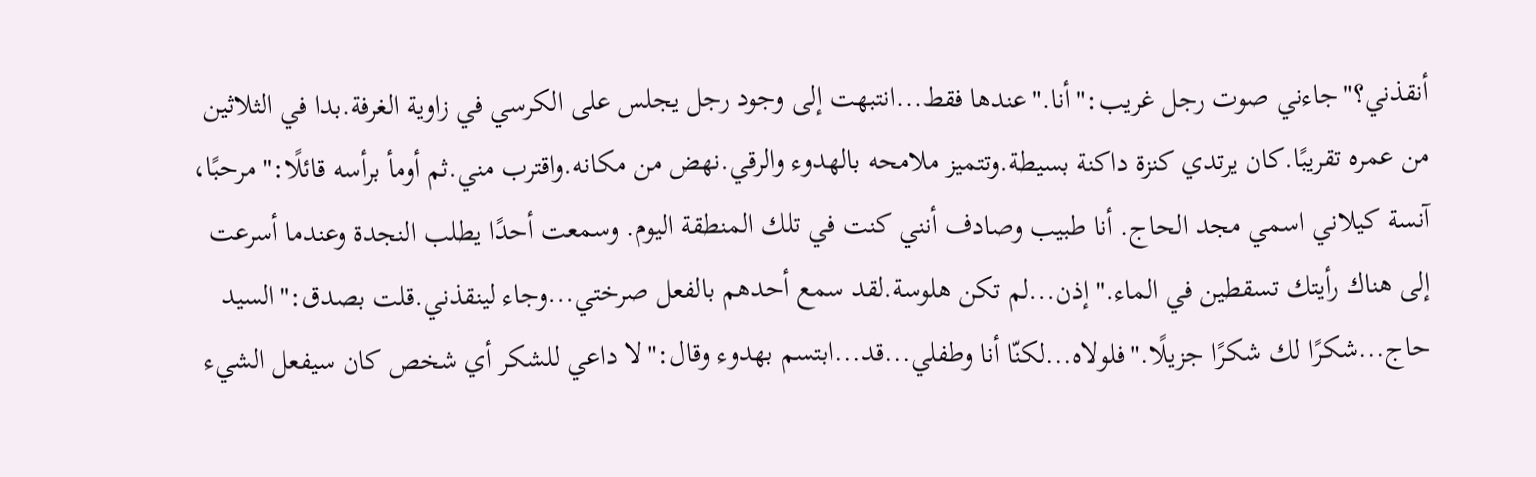أنقذني؟"جاءني صوت رجل غريب:"أنا."عندها فقط...انتبهت إلى وجود رجل يجلس على الكرسي في زاوية الغرفة.بدا في الثلاثين من عمره تقريبًا.كان يرتدي كنزة داكنة بسيطة.وتتميز ملامحه بالهدوء والرقي.نهض من مكانه.واقترب مني.ثم أومأ برأسه قائلًا:"مرحبًا، آنسة كيلاني اسمي مجد الحاج. أنا طبيب وصادف أنني كنت في تلك المنطقة اليوم. وسمعت أحدًا يطلب النجدة وعندما أسرعت إلى هناك رأيتك تسقطين في الماء."إذن...لم تكن هلوسة.لقد سمع أحدهم بالفعل صرختي...وجاء لينقذني.قلت بصدق:"السيد حاج...شكرًا لك شكرًا جزيلًا."فلولاه...لكنّا أنا وطفلي...قد...ابتسم بهدوء وقال:"لا داعي للشكر أي شخص كان سيفعل الشيء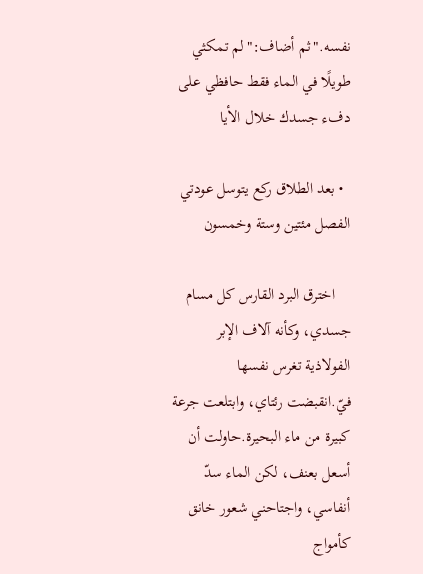نفسه."ثم أضاف:"لم تمكثي طويلًا في الماء فقط حافظي على دفء جسدك خلال الأيا

  • بعد الطلاق ركع يتوسل عودتي   الفصل مئتين وستة وخمسون

    اخترق البرد القارس كل مسام جسدي، وكأنه آلاف الإبر الفولاذية تغرس نفسها فيّ.انقبضت رئتاي، وابتلعت جرعة كبيرة من ماء البحيرة.حاولت أن أسعل بعنف، لكن الماء سدّ أنفاسي، واجتاحني شعور خانق كأمواج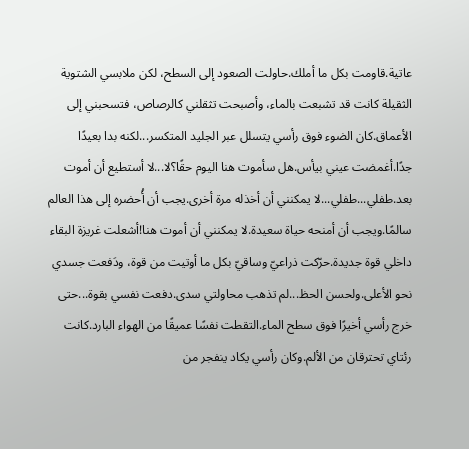عاتية.قاومت بكل ما أملك.حاولت الصعود إلى السطح، لكن ملابسي الشتوية الثقيلة كانت قد تشبعت بالماء، وأصبحت تثقلني كالرصاص، فتسحبني إلى الأعماق.كان الضوء فوق رأسي يتسلل عبر الجليد المتكسر...لكنه بدا بعيدًا جدًا.أغمضت عيني بيأس.هل سأموت هنا اليوم حقًا؟لا...لا أستطيع أن أموت بعد.طفلي...طفلي...لا يمكنني أن أخذله مرة أخرى.يجب أن أُحضره إلى هذا العالم سالمًا.ويجب أن أمنحه حياة سعيدة.لا يمكنني أن أموت هنا!أشعلت غريزة البقاء داخلي قوة جديدة.حرّكت ذراعيّ وساقيّ بكل ما أوتيت من قوة، ودَفعت جسدي نحو الأعلى.ولحسن الحظ...لم تذهب محاولتي سدى.دفعت نفسي بقوة...حتى خرج رأسي أخيرًا فوق سطح الماء.التقطت نفسًا عميقًا من الهواء البارد.كانت رئتاي تحترقان من الألم.وكان رأسي يكاد ينفجر من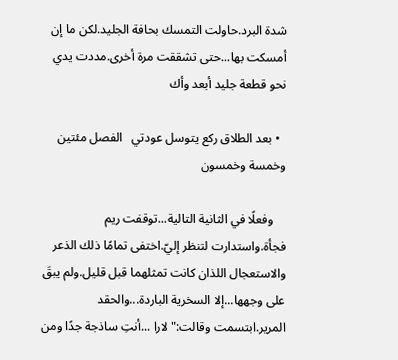شدة البرد.حاولت التمسك بحافة الجليد.لكن ما إن أمسكت بها...حتى تشققت مرة أخرى.مددت يدي نحو قطعة جليد أبعد وأك

  • بعد الطلاق ركع يتوسل عودتي   الفصل مئتين وخمسة وخمسون

    وفعلًا في الثانية التالية...توقفت ريم فجأة.واستدارت لتنظر إليّ.اختفى تمامًا ذلك الذعر والاستعجال اللذان كانت تمثلهما قبل قليل.ولم يبقَ على وجهها...إلا السخرية الباردة...والحقد المرير.ابتسمت وقالت:"لارا ...أنتِ ساذجة جدًا ومن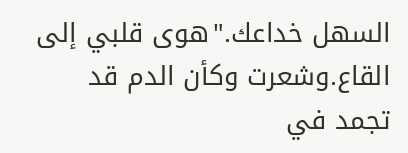السهل خداعك."هوى قلبي إلى القاع.وشعرت وكأن الدم قد تجمد في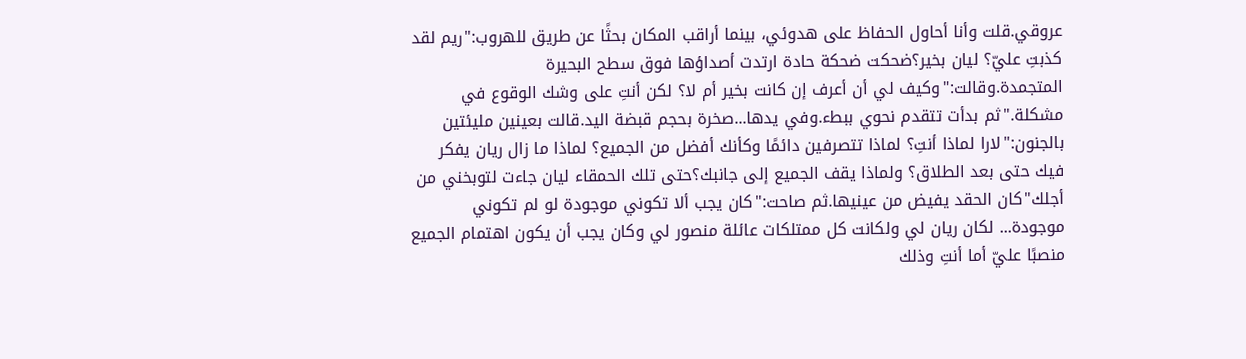عروقي.قلت وأنا أحاول الحفاظ على هدوئي، بينما أراقب المكان بحثًا عن طريق للهروب:"ريم لقد كذبتِ عليّ؟ ليان بخير؟ضحكت ضحكة حادة ارتدت أصداؤها فوق سطح البحيرة المتجمدة.وقالت:"وكيف لي أن أعرف إن كانت بخير أم لا؟ لكن أنتِ على وشك الوقوع في مشكلة."ثم بدأت تتقدم نحوي ببطء.وفي يدها...صخرة بحجم قبضة اليد.قالت بعينين مليئتين بالجنون:"لارا لماذا أنتِ؟ لماذا تتصرفين دائمًا وكأنك أفضل من الجميع؟ لماذا ما زال ريان يفكر فيك حتى بعد الطلاق؟ ولماذا يقف الجميع إلى جانبك؟حتى تلك الحمقاء ليان جاءت لتوبخني من أجلك"كان الحقد يفيض من عينيها.ثم صاحت:"كان يجب ألا تكوني موجودة لو لم تكوني موجودة... لكان ريان لي ولكانت كل ممتلكات عائلة منصور لي وكان يجب أن يكون اهتمام الجميع منصبًا عليّ أما أنتِ وذلك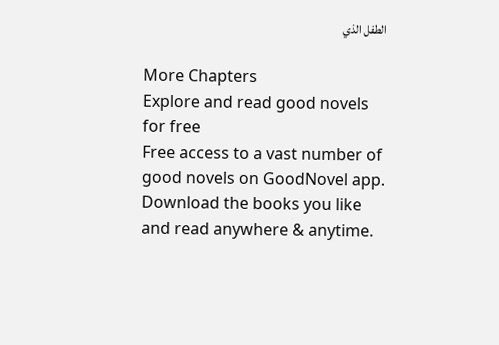الطفل الذي

More Chapters
Explore and read good novels for free
Free access to a vast number of good novels on GoodNovel app. Download the books you like and read anywhere & anytime.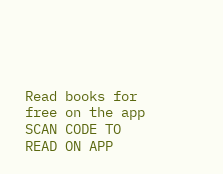Read books for free on the app
SCAN CODE TO READ ON APP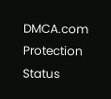DMCA.com Protection Status